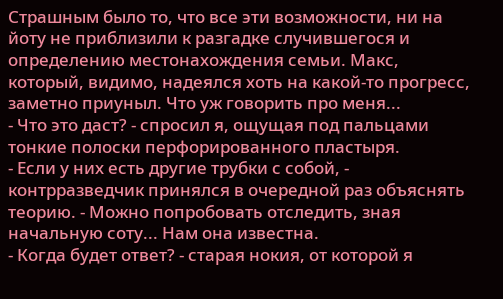Страшным было то, что все эти возможности, ни на йоту не приблизили к разгадке случившегося и определению местонахождения семьи. Макс, который, видимо, надеялся хоть на какой-то прогресс, заметно приуныл. Что уж говорить про меня...
- Что это даст? - спросил я, ощущая под пальцами тонкие полоски перфорированного пластыря.
- Если у них есть другие трубки с собой, - контрразведчик принялся в очередной раз объяснять теорию. - Можно попробовать отследить, зная начальную соту... Нам она известна.
- Когда будет ответ? - старая нокия, от которой я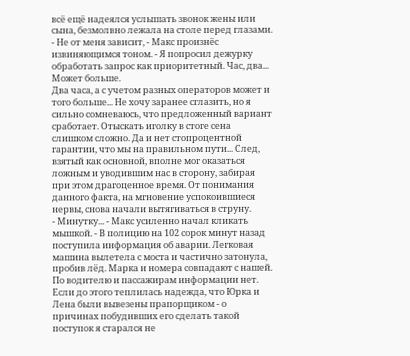всё ещё надеялся услышать звонок жены или сына, безмолвно лежала на столе перед глазами.
- Не от меня зависит, - Макс произнёс извиняющимся тоном. - Я попросил дежурку обработать запрос как приоритетный. Час, два... Может больше.
Два часа, а с учетом разных операторов может и того больше... Не хочу заранее сглазить, но я сильно сомневаюсь, что предложенный вариант сработает. Отыскать иголку в стоге сена слишком сложно. Да и нет стопроцентной гарантии, что мы на правильном пути... След, взятый как основной, вполне мог оказаться ложным и уводившим нас в сторону, забирая при этом драгоценное время. От понимания данного факта, на мгновение успокоившиеся нервы, снова начали вытягиваться в струну.
- Минутку... - Макс усиленно начал кликать мышкой. - В полицию на 102 сорок минут назад поступила информация об аварии. Легковая машина вылетела с моста и частично затонула, пробив лёд. Марка и номера совпадают с нашей. По водителю и пассажирам информации нет.
Если до этого теплилась надежда, что Юрка и Лена были вывезены прапорщиком - о причинах побудивших его сделать такой поступок я старался не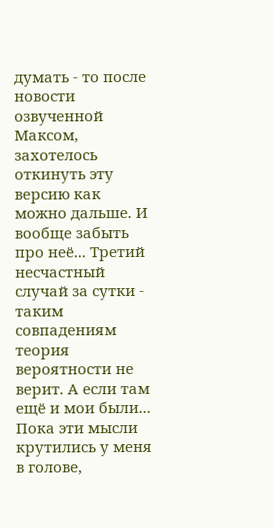думать - то после новости озвученной Максом, захотелось откинуть эту версию как можно дальше. И вообще забыть про неё... Третий несчастный случай за сутки - таким совпадениям теория вероятности не верит. А если там ещё и мои были...
Пока эти мысли крутились у меня в голове,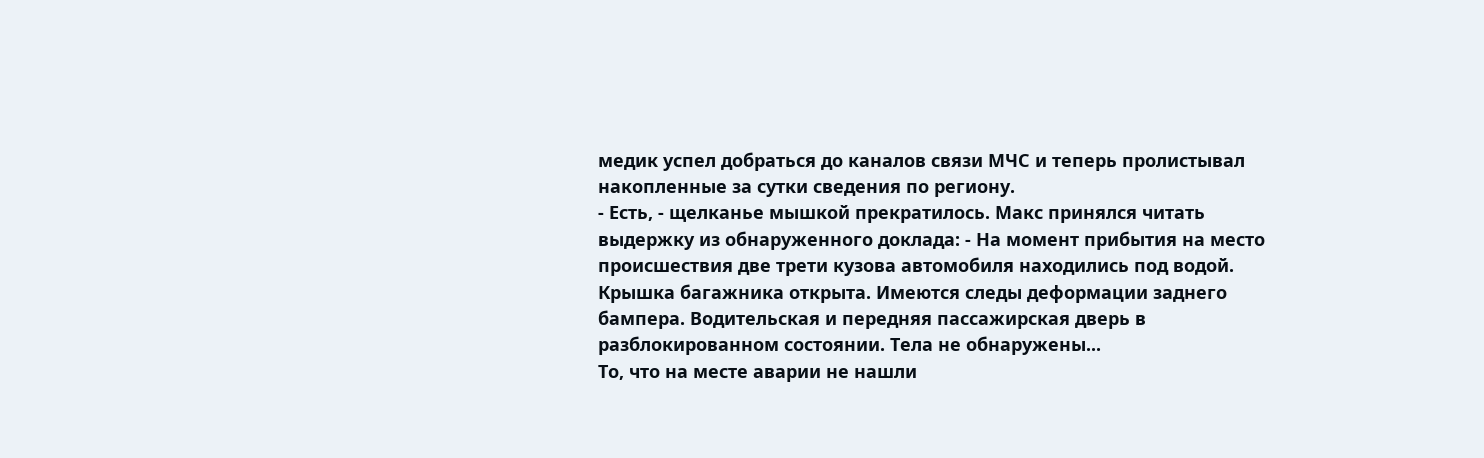медик успел добраться до каналов связи МЧС и теперь пролистывал накопленные за сутки сведения по региону.
- Есть, - щелканье мышкой прекратилось. Макс принялся читать выдержку из обнаруженного доклада: - На момент прибытия на место происшествия две трети кузова автомобиля находились под водой. Крышка багажника открыта. Имеются следы деформации заднего бампера. Водительская и передняя пассажирская дверь в разблокированном состоянии. Тела не обнаружены...
То, что на месте аварии не нашли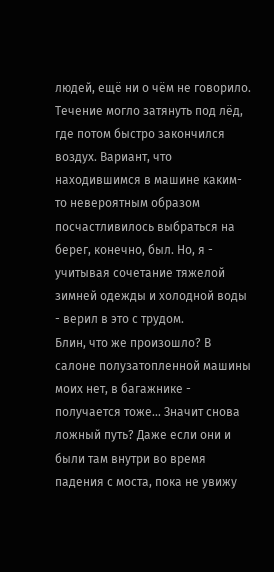людей, ещё ни о чём не говорило. Течение могло затянуть под лёд, где потом быстро закончился воздух. Вариант, что находившимся в машине каким-то невероятным образом посчастливилось выбраться на берег, конечно, был. Но, я - учитывая сочетание тяжелой зимней одежды и холодной воды - верил в это с трудом.
Блин, что же произошло? В салоне полузатопленной машины моих нет, в багажнике - получается тоже... Значит снова ложный путь? Даже если они и были там внутри во время падения с моста, пока не увижу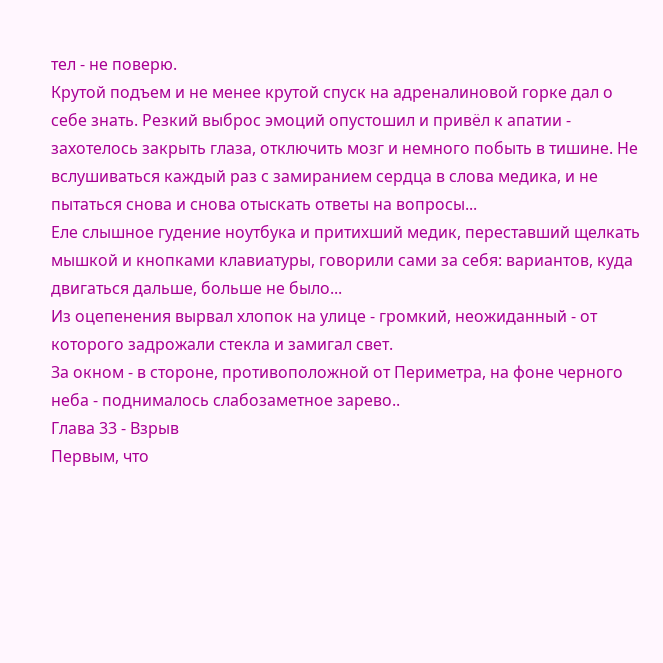тел - не поверю.
Крутой подъем и не менее крутой спуск на адреналиновой горке дал о себе знать. Резкий выброс эмоций опустошил и привёл к апатии - захотелось закрыть глаза, отключить мозг и немного побыть в тишине. Не вслушиваться каждый раз с замиранием сердца в слова медика, и не пытаться снова и снова отыскать ответы на вопросы...
Еле слышное гудение ноутбука и притихший медик, переставший щелкать мышкой и кнопками клавиатуры, говорили сами за себя: вариантов, куда двигаться дальше, больше не было...
Из оцепенения вырвал хлопок на улице - громкий, неожиданный - от которого задрожали стекла и замигал свет.
За окном - в стороне, противоположной от Периметра, на фоне черного неба - поднималось слабозаметное зарево..
Глава 33 - Взрыв
Первым, что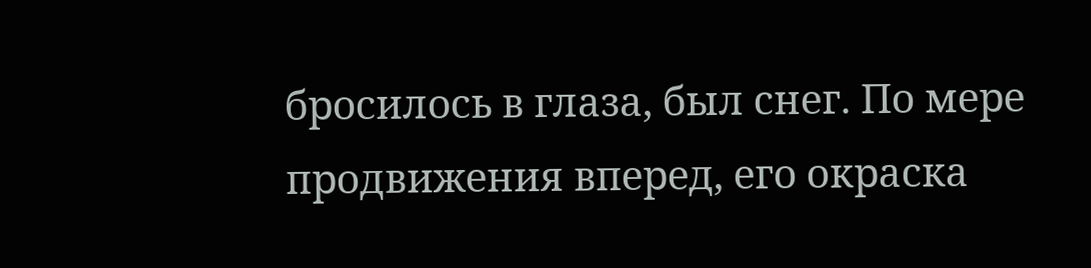бросилось в глаза, был снег. По мере продвижения вперед, его окраска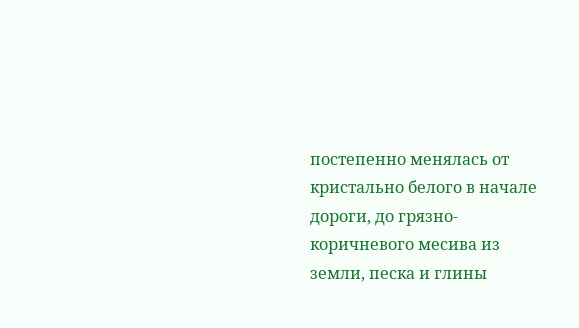постепенно менялась от кристально белого в начале дороги, до грязно-коричневого месива из земли, песка и глины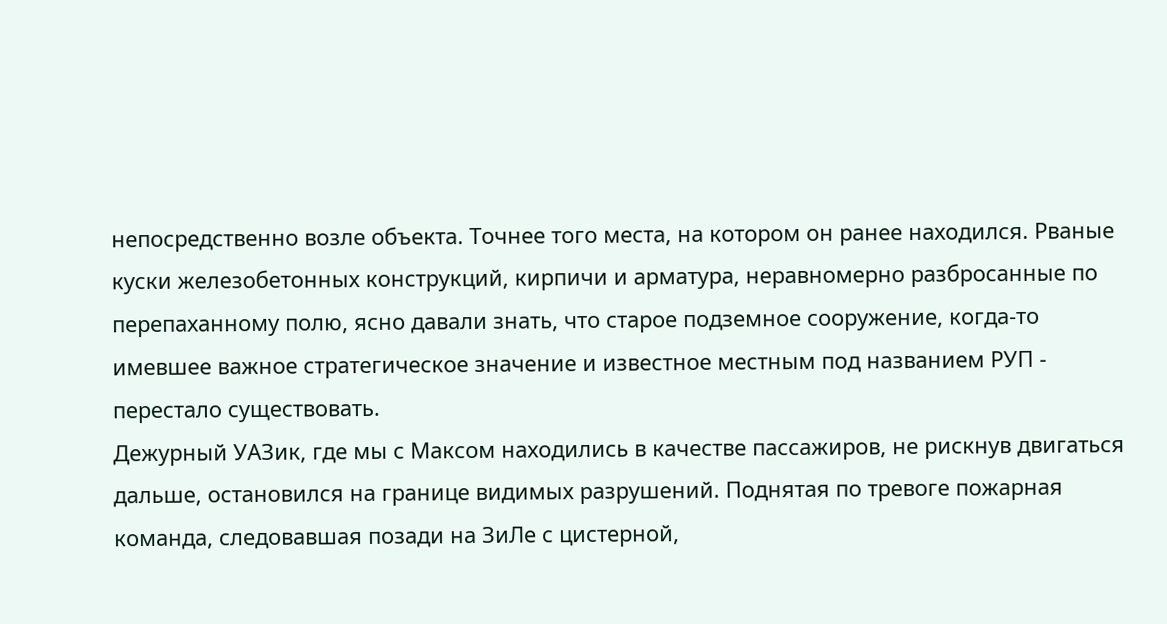непосредственно возле объекта. Точнее того места, на котором он ранее находился. Рваные куски железобетонных конструкций, кирпичи и арматура, неравномерно разбросанные по перепаханному полю, ясно давали знать, что старое подземное сооружение, когда-то имевшее важное стратегическое значение и известное местным под названием РУП - перестало существовать.
Дежурный УАЗик, где мы с Максом находились в качестве пассажиров, не рискнув двигаться дальше, остановился на границе видимых разрушений. Поднятая по тревоге пожарная команда, следовавшая позади на ЗиЛе с цистерной,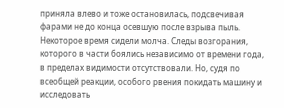приняла влево и тоже остановилась, подсвечивая фарами не до конца осевшую после взрыва пыль.
Некоторое время сидели молча. Следы возгорания, которого в части боялись независимо от времени года, в пределах видимости отсутствовали. Но, судя по всеобщей реакции, особого рвения покидать машину и исследовать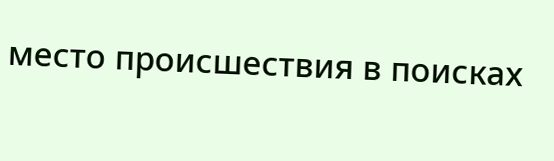место происшествия в поисках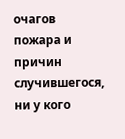очагов пожара и причин случившегося, ни у кого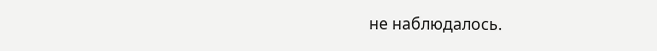не наблюдалось.